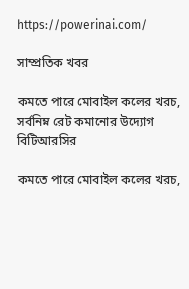https://powerinai.com/

সাম্প্রতিক খবর

কমতে পারে মোবাইল কলের খরচ, সর্বনিম্ন রেট কমানোর উদ্যোগ বিটিআরসির

কমতে পারে মোবাইল কলের খরচ,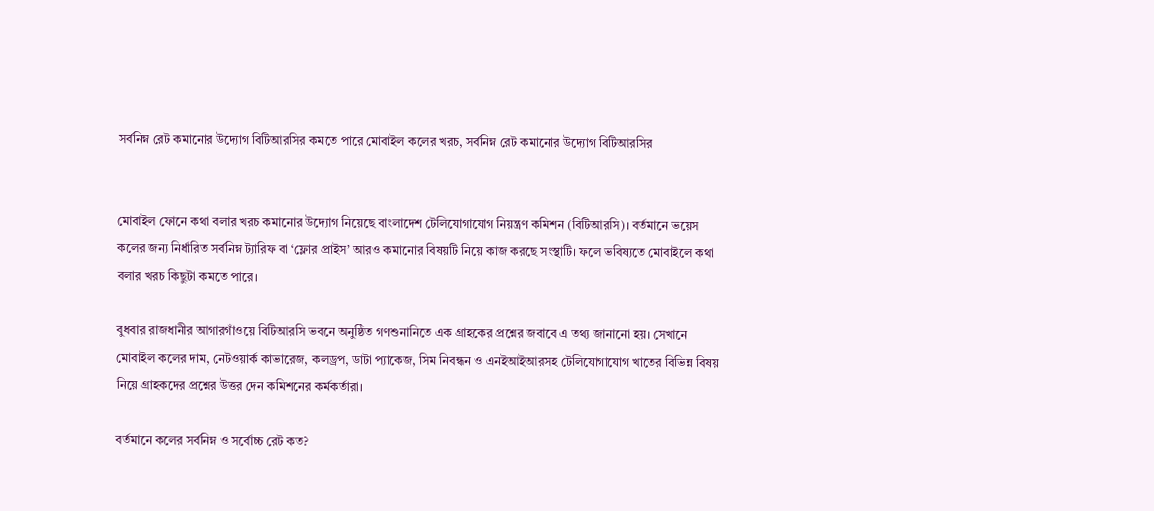সর্বনিম্ন রেট কমানোর উদ্যোগ বিটিআরসির কমতে পারে মোবাইল কলের খরচ, সর্বনিম্ন রেট কমানোর উদ্যোগ বিটিআরসির


মোবাইল ফোনে কথা বলার খরচ কমানোর উদ্যোগ নিয়েছে বাংলাদেশ টেলিযোগাযোগ নিয়ন্ত্রণ কমিশন (বিটিআরসি)। বর্তমানে ভয়েস কলের জন্য নির্ধারিত সর্বনিম্ন ট্যারিফ বা ‘ফ্লোর প্রাইস’ আরও কমানোর বিষয়টি নিয়ে কাজ করছে সংস্থাটি। ফলে ভবিষ্যতে মোবাইলে কথা বলার খরচ কিছুটা কমতে পারে।

বুধবার রাজধানীর আগারগাঁওয়ে বিটিআরসি ভবনে অনুষ্ঠিত গণশুনানিতে এক গ্রাহকের প্রশ্নের জবাবে এ তথ্য জানানো হয়। সেখানে মোবাইল কলের দাম, নেটওয়ার্ক কাভারেজ, কলড্রপ, ডাটা প্যাকেজ, সিম নিবন্ধন ও এনইআইআরসহ টেলিযোগাযোগ খাতের বিভিন্ন বিষয় নিয়ে গ্রাহকদের প্রশ্নের উত্তর দেন কমিশনের কর্মকর্তারা।

বর্তমানে কলের সর্বনিম্ন ও সর্বোচ্চ রেট কত?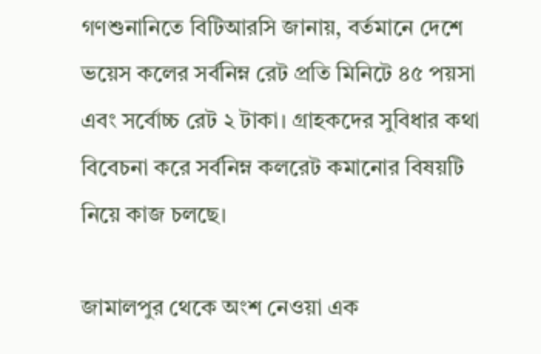গণশুনানিতে বিটিআরসি জানায়, বর্তমানে দেশে ভয়েস কলের সর্বনিম্ন রেট প্রতি মিনিটে ৪৫ পয়সা এবং সর্বোচ্চ রেট ২ টাকা। গ্রাহকদের সুবিধার কথা বিবেচনা করে সর্বনিম্ন কলরেট কমানোর বিষয়টি নিয়ে কাজ চলছে।

জামালপুর থেকে অংশ নেওয়া এক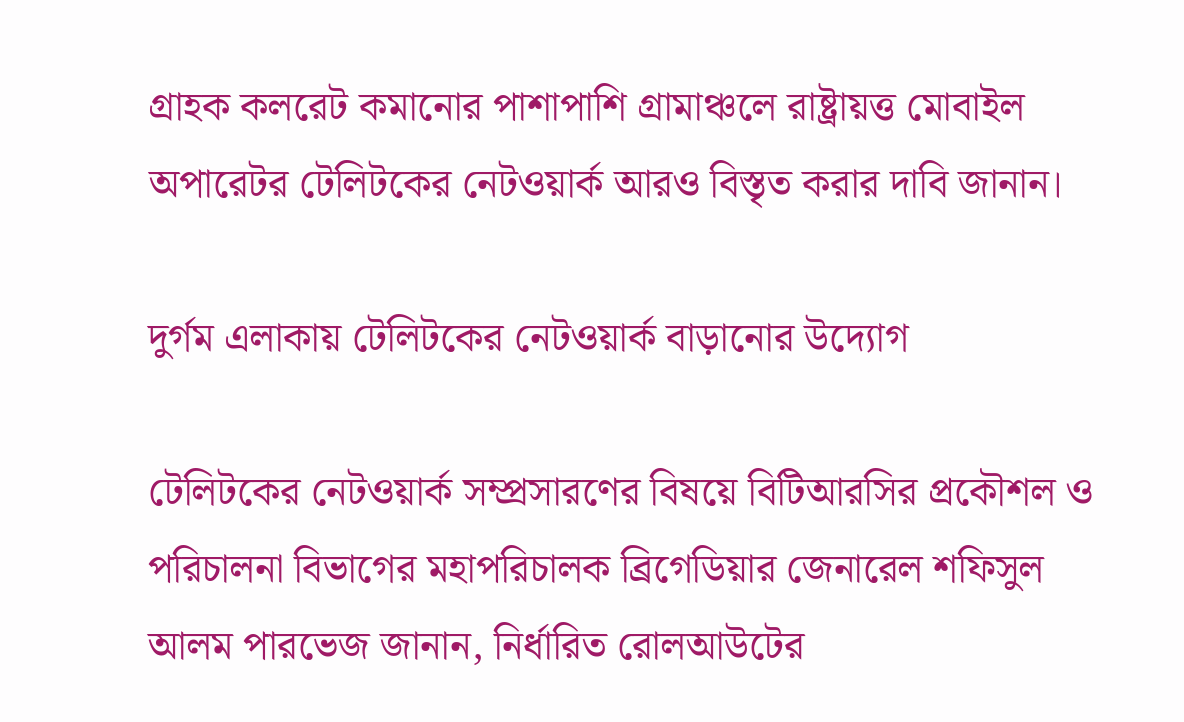গ্রাহক কলরেট কমানোর পাশাপাশি গ্রামাঞ্চলে রাষ্ট্রায়ত্ত মোবাইল অপারেটর টেলিটকের নেটওয়ার্ক আরও বিস্তৃত করার দাবি জানান।

দুর্গম এলাকায় টেলিটকের নেটওয়ার্ক বাড়ানোর উদ্যোগ

টেলিটকের নেটওয়ার্ক সম্প্রসারণের বিষয়ে বিটিআরসির প্রকৌশল ও পরিচালনা বিভাগের মহাপরিচালক ব্রিগেডিয়ার জেনারেল শফিসুল আলম পারভেজ জানান, নির্ধারিত রোলআউটের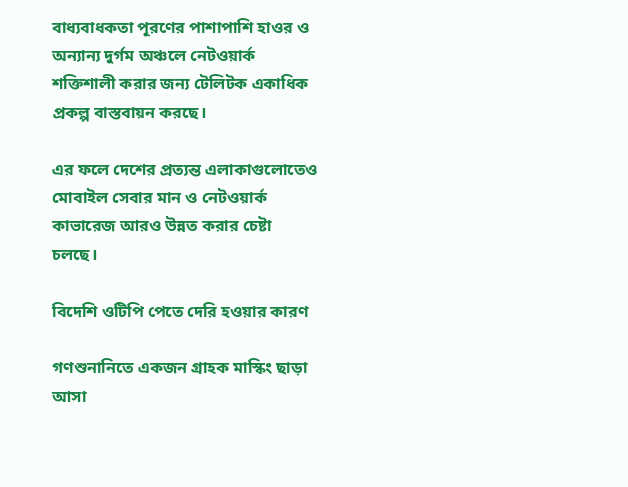বাধ্যবাধকতা পূরণের পাশাপাশি হাওর ও অন্যান্য দুর্গম অঞ্চলে নেটওয়ার্ক শক্তিশালী করার জন্য টেলিটক একাধিক প্রকল্প বাস্তবায়ন করছে।

এর ফলে দেশের প্রত্যন্ত এলাকাগুলোতেও মোবাইল সেবার মান ও নেটওয়ার্ক কাভারেজ আরও উন্নত করার চেষ্টা চলছে।

বিদেশি ওটিপি পেতে দেরি হওয়ার কারণ

গণশুনানিতে একজন গ্রাহক মাস্কিং ছাড়া আসা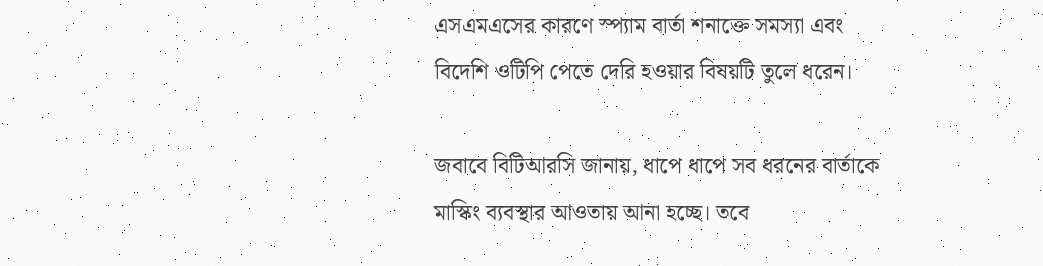এসএমএসের কারণে স্প্যাম বার্তা শনাক্তে সমস্যা এবং বিদেশি ওটিপি পেতে দেরি হওয়ার বিষয়টি তুলে ধরেন।

জবাবে বিটিআরসি জানায়, ধাপে ধাপে সব ধরনের বার্তাকে মাস্কিং ব্যবস্থার আওতায় আনা হচ্ছে। তবে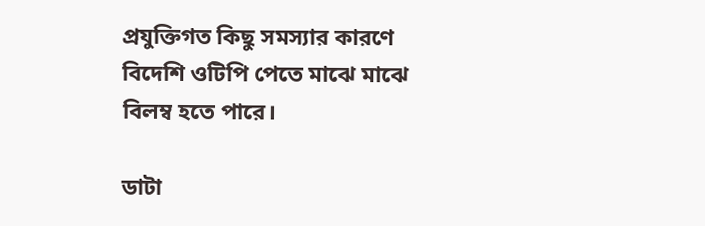প্রযুক্তিগত কিছু সমস্যার কারণে বিদেশি ওটিপি পেতে মাঝে মাঝে বিলম্ব হতে পারে।

ডাটা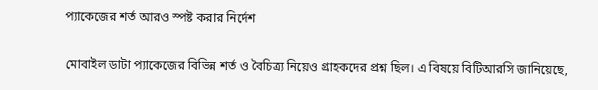প্যাকেজের শর্ত আরও স্পষ্ট করার নির্দেশ

মোবাইল ডাটা প্যাকেজের বিভিন্ন শর্ত ও বৈচিত্র্য নিয়েও গ্রাহকদের প্রশ্ন ছিল। এ বিষয়ে বিটিআরসি জানিয়েছে,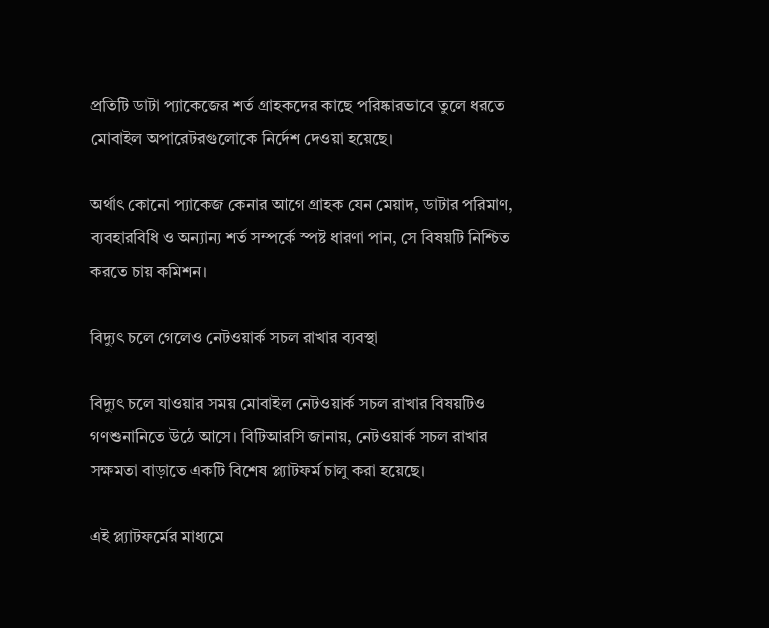প্রতিটি ডাটা প্যাকেজের শর্ত গ্রাহকদের কাছে পরিষ্কারভাবে তুলে ধরতে মোবাইল অপারেটরগুলোকে নির্দেশ দেওয়া হয়েছে।

অর্থাৎ কোনো প্যাকেজ কেনার আগে গ্রাহক যেন মেয়াদ, ডাটার পরিমাণ, ব্যবহারবিধি ও অন্যান্য শর্ত সম্পর্কে স্পষ্ট ধারণা পান, সে বিষয়টি নিশ্চিত করতে চায় কমিশন।

বিদ্যুৎ চলে গেলেও নেটওয়ার্ক সচল রাখার ব্যবস্থা

বিদ্যুৎ চলে যাওয়ার সময় মোবাইল নেটওয়ার্ক সচল রাখার বিষয়টিও গণশুনানিতে উঠে আসে। বিটিআরসি জানায়, নেটওয়ার্ক সচল রাখার সক্ষমতা বাড়াতে একটি বিশেষ প্ল্যাটফর্ম চালু করা হয়েছে।

এই প্ল্যাটফর্মের মাধ্যমে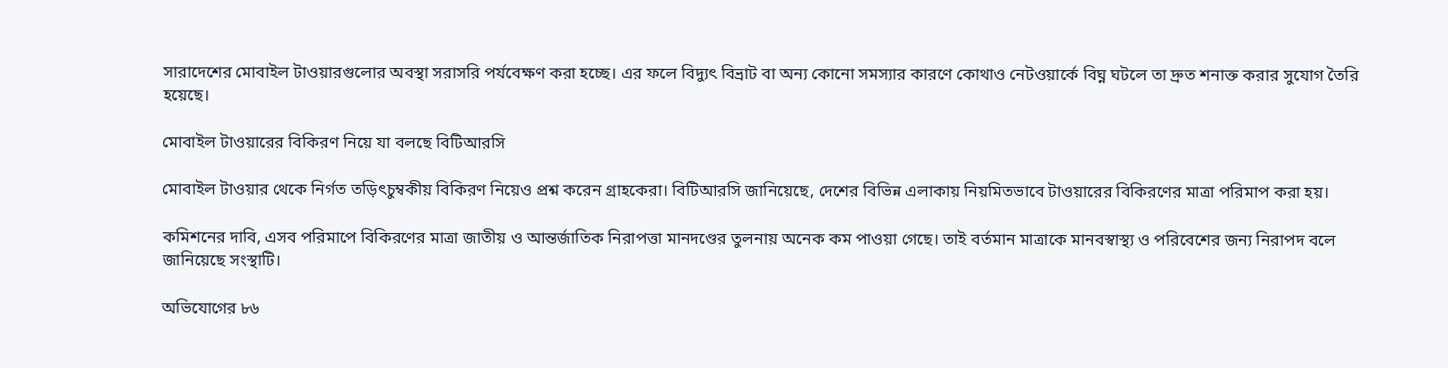সারাদেশের মোবাইল টাওয়ারগুলোর অবস্থা সরাসরি পর্যবেক্ষণ করা হচ্ছে। এর ফলে বিদ্যুৎ বিভ্রাট বা অন্য কোনো সমস্যার কারণে কোথাও নেটওয়ার্কে বিঘ্ন ঘটলে তা দ্রুত শনাক্ত করার সুযোগ তৈরি হয়েছে।

মোবাইল টাওয়ারের বিকিরণ নিয়ে যা বলছে বিটিআরসি

মোবাইল টাওয়ার থেকে নির্গত তড়িৎচুম্বকীয় বিকিরণ নিয়েও প্রশ্ন করেন গ্রাহকেরা। বিটিআরসি জানিয়েছে, দেশের বিভিন্ন এলাকায় নিয়মিতভাবে টাওয়ারের বিকিরণের মাত্রা পরিমাপ করা হয়।

কমিশনের দাবি, এসব পরিমাপে বিকিরণের মাত্রা জাতীয় ও আন্তর্জাতিক নিরাপত্তা মানদণ্ডের তুলনায় অনেক কম পাওয়া গেছে। তাই বর্তমান মাত্রাকে মানবস্বাস্থ্য ও পরিবেশের জন্য নিরাপদ বলে জানিয়েছে সংস্থাটি।

অভিযোগের ৮৬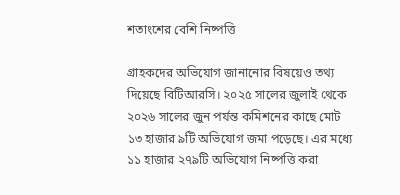শতাংশের বেশি নিষ্পত্তি

গ্রাহকদের অভিযোগ জানানোর বিষয়েও তথ্য দিয়েছে বিটিআরসি। ২০২৫ সালের জুলাই থেকে ২০২৬ সালের জুন পর্যন্ত কমিশনের কাছে মোট ১৩ হাজার ৯টি অভিযোগ জমা পড়েছে। এর মধ্যে ১১ হাজার ২৭৯টি অভিযোগ নিষ্পত্তি করা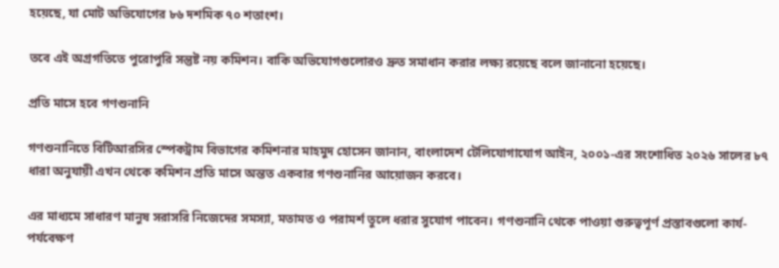হয়েছে, যা মোট অভিযোগের ৮৬ দশমিক ৭০ শতাংশ।

তবে এই অগ্রগতিতে পুরোপুরি সন্তুষ্ট নয় কমিশন। বাকি অভিযোগগুলোরও দ্রুত সমাধান করার লক্ষ্য রয়েছে বলে জানানো হয়েছে।

প্রতি মাসে হবে গণশুনানি

গণশুনানিতে বিটিআরসির স্পেকট্রাম বিভাগের কমিশনার মাহমুদ হোসেন জানান, বাংলাদেশ টেলিযোগাযোগ আইন, ২০০১-এর সংশোধিত ২০২৬ সালের ৮৭ ধারা অনুযায়ী এখন থেকে কমিশন প্রতি মাসে অন্তত একবার গণশুনানির আয়োজন করবে।

এর মাধ্যমে সাধারণ মানুষ সরাসরি নিজেদের সমস্যা, মতামত ও পরামর্শ তুলে ধরার সুযোগ পাবেন। গণশুনানি থেকে পাওয়া গুরুত্বপূর্ণ প্রস্তাবগুলো কার্য-পর্যবেক্ষণ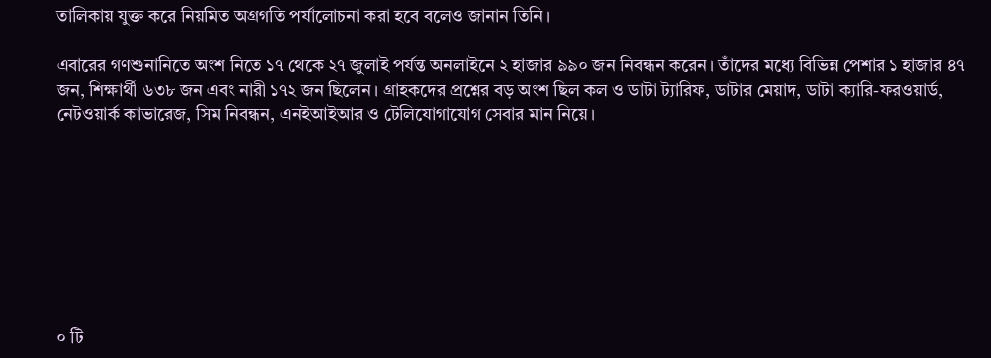তালিকায় যুক্ত করে নিয়মিত অগ্রগতি পর্যালোচনা করা হবে বলেও জানান তিনি।

এবারের গণশুনানিতে অংশ নিতে ১৭ থেকে ২৭ জুলাই পর্যন্ত অনলাইনে ২ হাজার ৯৯০ জন নিবন্ধন করেন। তাঁদের মধ্যে বিভিন্ন পেশার ১ হাজার ৪৭ জন, শিক্ষার্থী ৬৩৮ জন এবং নারী ১৭২ জন ছিলেন। গ্রাহকদের প্রশ্নের বড় অংশ ছিল কল ও ডাটা ট্যারিফ, ডাটার মেয়াদ, ডাটা ক্যারি-ফরওয়ার্ড, নেটওয়ার্ক কাভারেজ, সিম নিবন্ধন, এনইআইআর ও টেলিযোগাযোগ সেবার মান নিয়ে।








০ টি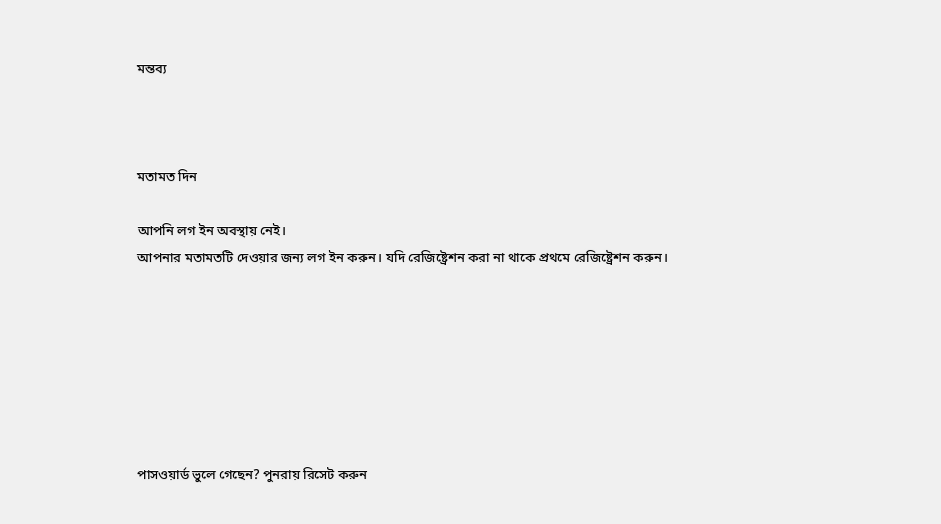মন্তব্য



মতামত দিন

আপনি লগ ইন অবস্থায় নেই।
আপনার মতামতটি দেওয়ার জন্য লগ ইন করুন। যদি রেজিষ্ট্রেশন করা না থাকে প্রথমে রেজিষ্ট্রেশন করুন।







পাসওয়ার্ড ভুলে গেছেন? পুনরায় রিসেট করুন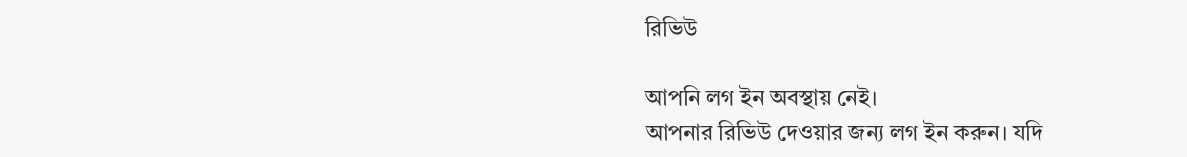রিভিউ

আপনি লগ ইন অবস্থায় নেই।
আপনার রিভিউ দেওয়ার জন্য লগ ইন করুন। যদি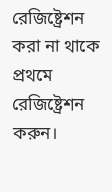রেজিষ্ট্রেশন করা না থাকে প্রথমে রেজিষ্ট্রেশন করুন।